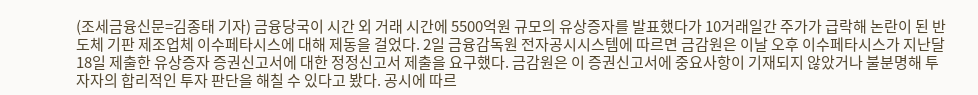(조세금융신문=김종태 기자) 금융당국이 시간 외 거래 시간에 5500억원 규모의 유상증자를 발표했다가 10거래일간 주가가 급락해 논란이 된 반도체 기판 제조업체 이수페타시스에 대해 제동을 걸었다. 2일 금융감독원 전자공시시스템에 따르면 금감원은 이날 오후 이수페타시스가 지난달 18일 제출한 유상증자 증권신고서에 대한 정정신고서 제출을 요구했다. 금감원은 이 증권신고서에 중요사항이 기재되지 않았거나 불분명해 투자자의 합리적인 투자 판단을 해칠 수 있다고 봤다. 공시에 따르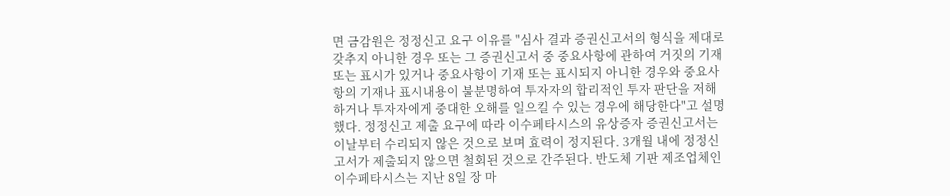면 금감원은 정정신고 요구 이유를 "심사 결과 증권신고서의 형식을 제대로 갖추지 아니한 경우 또는 그 증권신고서 중 중요사항에 관하여 거짓의 기재 또는 표시가 있거나 중요사항이 기재 또는 표시되지 아니한 경우와 중요사항의 기재나 표시내용이 불분명하여 투자자의 합리적인 투자 판단을 저해하거나 투자자에게 중대한 오해를 일으킬 수 있는 경우에 해당한다"고 설명했다. 정정신고 제출 요구에 따라 이수페타시스의 유상증자 증권신고서는 이날부터 수리되지 않은 것으로 보며 효력이 정지된다. 3개월 내에 정정신고서가 제출되지 않으면 철회된 것으로 간주된다. 반도체 기판 제조업체인 이수페타시스는 지난 8일 장 마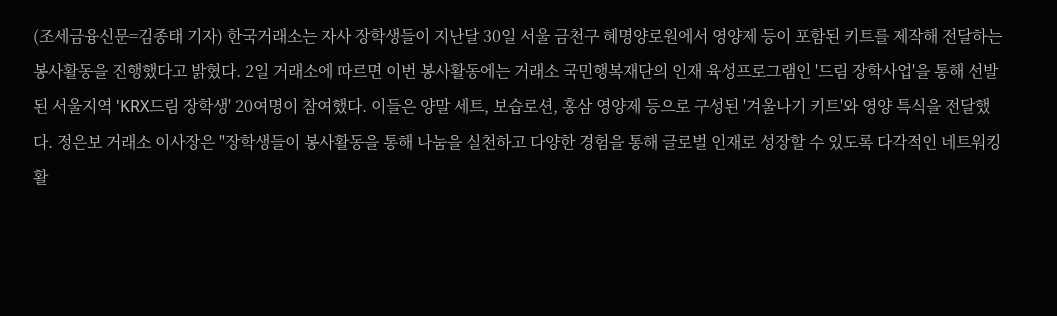(조세금융신문=김종태 기자) 한국거래소는 자사 장학생들이 지난달 30일 서울 금천구 혜명양로원에서 영양제 등이 포함된 키트를 제작해 전달하는 봉사활동을 진행했다고 밝혔다. 2일 거래소에 따르면 이번 봉사활동에는 거래소 국민행복재단의 인재 육성프로그램인 '드림 장학사업'을 통해 선발된 서울지역 'KRX드림 장학생' 20여명이 참여했다. 이들은 양말 세트, 보습로션, 홍삼 영양제 등으로 구성된 '겨울나기 키트'와 영양 특식을 전달했다. 정은보 거래소 이사장은 "장학생들이 봉사활동을 통해 나눔을 실천하고 다양한 경험을 통해 글로벌 인재로 성장할 수 있도록 다각적인 네트워킹 활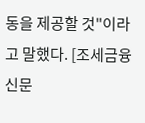동을 제공할 것"이라고 말했다. [조세금융신문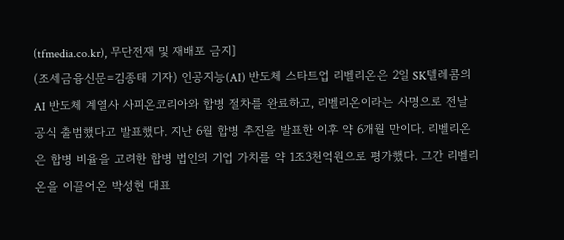(tfmedia.co.kr), 무단전재 및 재배포 금지]
(조세금융신문=김종태 기자) 인공지능(AI) 반도체 스타트업 리벨리온은 2일 SK텔레콤의 AI 반도체 계열사 사피온코리아와 합병 절차를 완료하고, 리벨리온이라는 사명으로 전날 공식 출범했다고 발표했다. 지난 6월 합병 추진을 발표한 이후 약 6개월 만이다. 리벨리온은 합병 비율을 고려한 합병 법인의 기업 가치를 약 1조3천억원으로 평가했다. 그간 리벨리온을 이끌어온 박성현 대표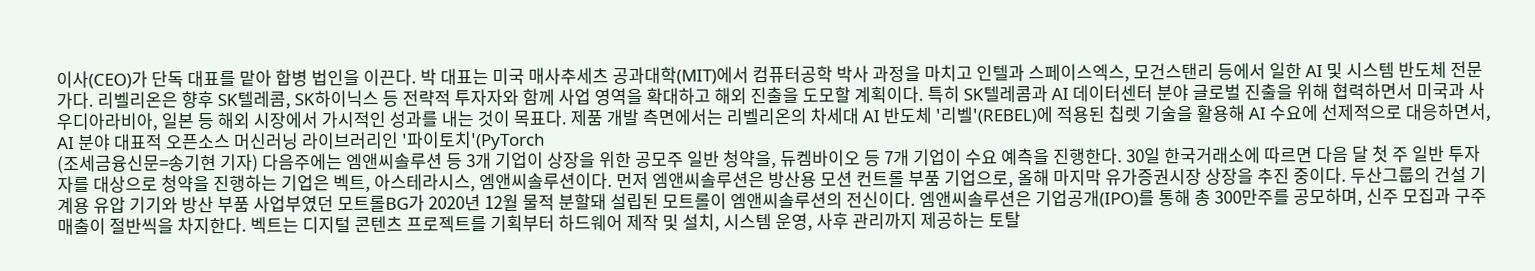이사(CEO)가 단독 대표를 맡아 합병 법인을 이끈다. 박 대표는 미국 매사추세츠 공과대학(MIT)에서 컴퓨터공학 박사 과정을 마치고 인텔과 스페이스엑스, 모건스탠리 등에서 일한 AI 및 시스템 반도체 전문가다. 리벨리온은 향후 SK텔레콤, SK하이닉스 등 전략적 투자자와 함께 사업 영역을 확대하고 해외 진출을 도모할 계획이다. 특히 SK텔레콤과 AI 데이터센터 분야 글로벌 진출을 위해 협력하면서 미국과 사우디아라비아, 일본 등 해외 시장에서 가시적인 성과를 내는 것이 목표다. 제품 개발 측면에서는 리벨리온의 차세대 AI 반도체 '리벨'(REBEL)에 적용된 칩렛 기술을 활용해 AI 수요에 선제적으로 대응하면서, AI 분야 대표적 오픈소스 머신러닝 라이브러리인 '파이토치'(PyTorch
(조세금융신문=송기현 기자) 다음주에는 엠앤씨솔루션 등 3개 기업이 상장을 위한 공모주 일반 청약을, 듀켐바이오 등 7개 기업이 수요 예측을 진행한다. 30일 한국거래소에 따르면 다음 달 첫 주 일반 투자자를 대상으로 청약을 진행하는 기업은 벡트, 아스테라시스, 엠앤씨솔루션이다. 먼저 엠앤씨솔루션은 방산용 모션 컨트롤 부품 기업으로, 올해 마지막 유가증권시장 상장을 추진 중이다. 두산그룹의 건설 기계용 유압 기기와 방산 부품 사업부였던 모트롤BG가 2020년 12월 물적 분할돼 설립된 모트롤이 엠앤씨솔루션의 전신이다. 엠앤씨솔루션은 기업공개(IPO)를 통해 총 300만주를 공모하며, 신주 모집과 구주 매출이 절반씩을 차지한다. 벡트는 디지털 콘텐츠 프로젝트를 기획부터 하드웨어 제작 및 설치, 시스템 운영, 사후 관리까지 제공하는 토탈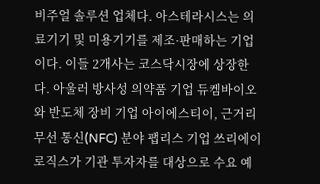비주얼 솔루션 업체다. 아스테라시스는 의료기기 및 미용기기를 제조·판매하는 기업이다. 이들 2개사는 코스닥시장에 상장한다. 아울러 방사성 의약품 기업 듀켐바이오와 반도체 장비 기업 아이에스티이, 근거리 무선 통신(NFC) 분야 팹리스 기업 쓰리에이로직스가 기관 투자자를 대상으로 수요 예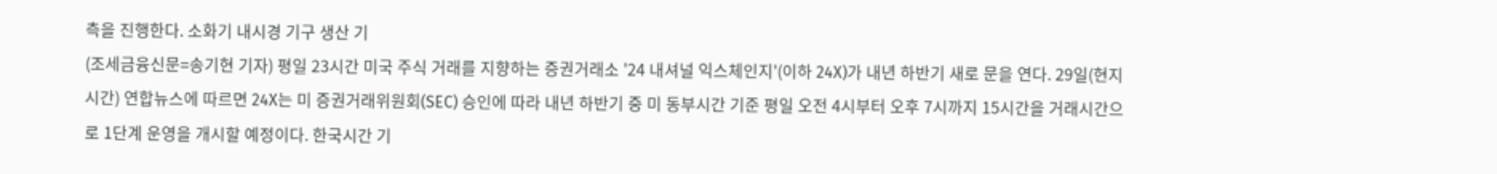측을 진행한다. 소화기 내시경 기구 생산 기
(조세금융신문=송기현 기자) 평일 23시간 미국 주식 거래를 지향하는 증권거래소 '24 내셔널 익스체인지'(이하 24X)가 내년 하반기 새로 문을 연다. 29일(현지시간) 연합뉴스에 따르면 24X는 미 증권거래위원회(SEC) 승인에 따라 내년 하반기 중 미 동부시간 기준 평일 오전 4시부터 오후 7시까지 15시간을 거래시간으로 1단계 운영을 개시할 예정이다. 한국시간 기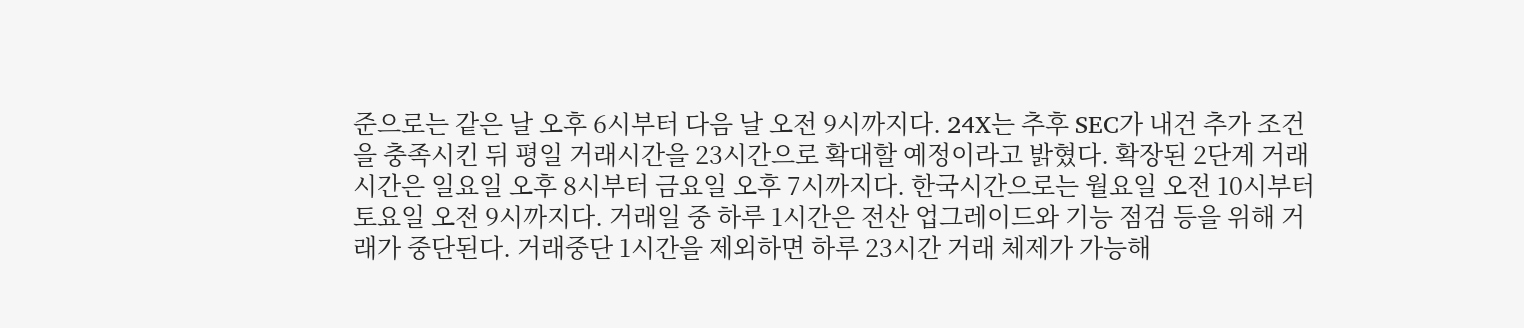준으로는 같은 날 오후 6시부터 다음 날 오전 9시까지다. 24X는 추후 SEC가 내건 추가 조건을 충족시킨 뒤 평일 거래시간을 23시간으로 확대할 예정이라고 밝혔다. 확장된 2단계 거래시간은 일요일 오후 8시부터 금요일 오후 7시까지다. 한국시간으로는 월요일 오전 10시부터 토요일 오전 9시까지다. 거래일 중 하루 1시간은 전산 업그레이드와 기능 점검 등을 위해 거래가 중단된다. 거래중단 1시간을 제외하면 하루 23시간 거래 체제가 가능해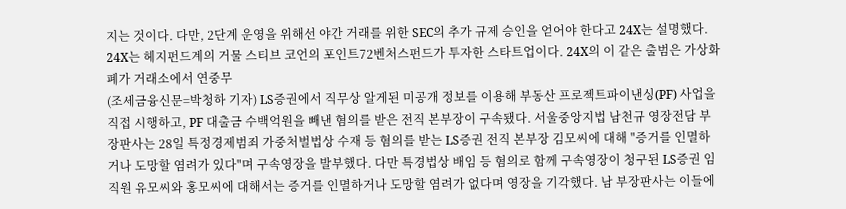지는 것이다. 다만, 2단계 운영을 위해선 야간 거래를 위한 SEC의 추가 규제 승인을 얻어야 한다고 24X는 설명했다. 24X는 헤지펀드계의 거물 스티브 코언의 포인트72벤처스펀드가 투자한 스타트업이다. 24X의 이 같은 출범은 가상화폐가 거래소에서 연중무
(조세금융신문=박청하 기자) LS증권에서 직무상 알게된 미공개 정보를 이용해 부동산 프로젝트파이낸싱(PF) 사업을 직접 시행하고, PF 대출금 수백억원을 빼낸 혐의를 받은 전직 본부장이 구속됐다. 서울중앙지법 남천규 영장전담 부장판사는 28일 특정경제범죄 가중처벌법상 수재 등 혐의를 받는 LS증권 전직 본부장 김모씨에 대해 "증거를 인멸하거나 도망할 염려가 있다"며 구속영장을 발부했다. 다만 특경법상 배임 등 혐의로 함께 구속영장이 청구된 LS증권 임직원 유모씨와 홍모씨에 대해서는 증거를 인멸하거나 도망할 염려가 없다며 영장을 기각했다. 남 부장판사는 이들에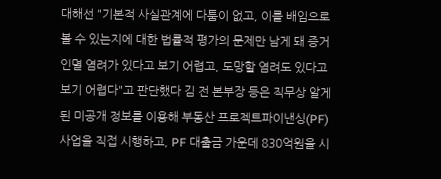대해선 "기본적 사실관계에 다툼이 없고, 이를 배임으로 볼 수 있는지에 대한 법률적 평가의 문제만 남게 돼 증거 인멸 염려가 있다고 보기 어렵고, 도망할 염려도 있다고 보기 어렵다"고 판단했다 김 전 본부장 등은 직무상 알게 된 미공개 정보를 이용해 부동산 프로젝트파이낸싱(PF) 사업을 직접 시행하고, PF 대출금 가운데 830억원을 시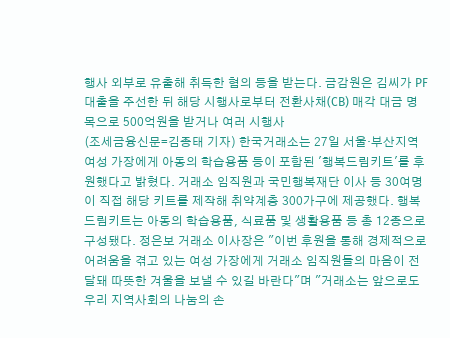행사 외부로 유출해 취득한 혐의 등을 받는다. 금감원은 김씨가 PF 대출을 주선한 뒤 해당 시행사로부터 전환사채(CB) 매각 대금 명목으로 500억원을 받거나 여러 시행사
(조세금융신문=김종태 기자) 한국거래소는 27일 서울·부산지역 여성 가장에게 아동의 학습용품 등이 포함된 '행복드림키트'를 후원했다고 밝혔다. 거래소 임직원과 국민행복재단 이사 등 30여명이 직접 해당 키트를 제작해 취약계층 300가구에 제공했다. 행복드림키트는 아동의 학습용품, 식료품 및 생활용품 등 총 12종으로 구성됐다. 정은보 거래소 이사장은 "이번 후원을 통해 경제적으로 어려움을 겪고 있는 여성 가장에게 거래소 임직원들의 마음이 전달돼 따뜻한 겨울을 보낼 수 있길 바란다"며 "거래소는 앞으로도 우리 지역사회의 나눔의 손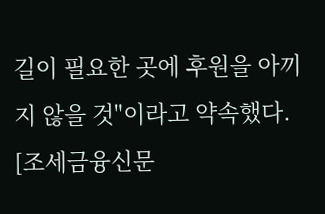길이 필요한 곳에 후원을 아끼지 않을 것"이라고 약속했다. [조세금융신문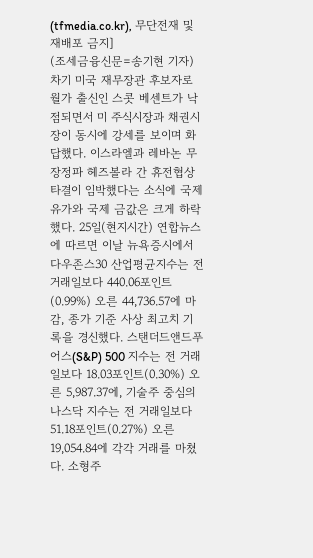(tfmedia.co.kr), 무단전재 및 재배포 금지]
(조세금융신문=송기현 기자) 차기 미국 재무장관 후보자로 월가 출신인 스콧 베센트가 낙점되면서 미 주식시장과 채권시장이 동시에 강세를 보이며 화답했다. 이스라엘과 레바논 무장정파 헤즈볼라 간 휴전협상 타결이 임박했다는 소식에 국제유가와 국제 금값은 크게 하락했다. 25일(현지시간) 연합뉴스에 따르면 이날 뉴욕증시에서 다우존스30 산업평균지수는 전 거래일보다 440.06포인트(0.99%) 오른 44,736.57에 마감, 종가 기준 사상 최고치 기록을 경신했다. 스탠더드앤드푸어스(S&P) 500 지수는 전 거래일보다 18.03포인트(0.30%) 오른 5,987.37에, 기술주 중심의 나스닥 지수는 전 거래일보다 51.18포인트(0.27%) 오른 19,054.84에 각각 거래를 마쳤다. 소형주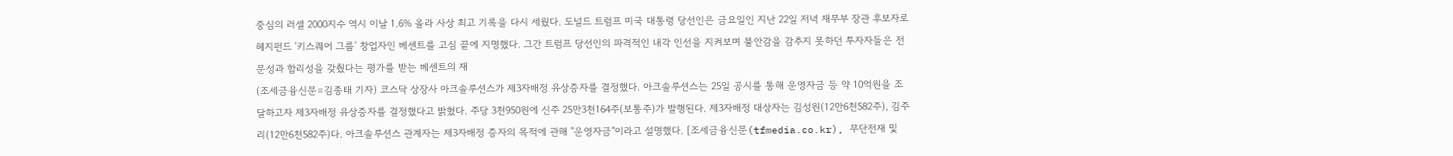중심의 러셀 2000지수 역시 이날 1.6% 올라 사상 최고 기록을 다시 세웠다. 도널드 트럼프 미국 대통령 당선인은 금요일인 지난 22일 저녁 재무부 장관 후보자로 헤지펀드 '키스퀘어 그룹' 창업자인 베센트를 고심 끝에 지명했다. 그간 트럼프 당선인의 파격적인 내각 인선을 지켜보며 불안감을 감추지 못하던 투자자들은 전문성과 합리성을 갖췄다는 평가를 받는 베센트의 재
(조세금융신문=김종태 기자) 코스닥 상장사 아크솔루션스가 제3자배정 유상증자를 결정했다. 아크솔루션스는 25일 공시를 통해 운영자금 등 약 10억원을 조달하고자 제3자배정 유상증자를 결정했다고 밝혔다. 주당 3천950원에 신주 25만3천164주(보통주)가 발행된다. 제3자배정 대상자는 김성원(12만6천582주), 김주리(12만6천582주)다. 아크솔루션스 관계자는 제3자배정 증자의 목적에 관해 "운영자금"이라고 설명했다. [조세금융신문(tfmedia.co.kr), 무단전재 및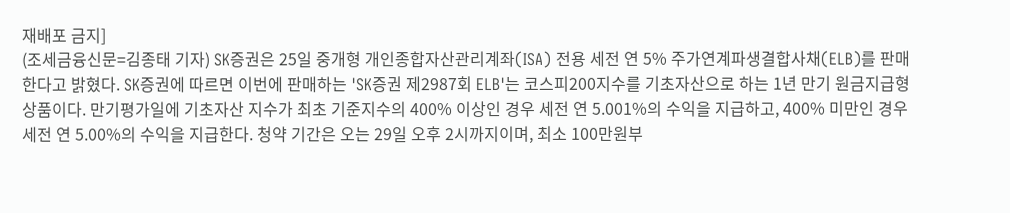재배포 금지]
(조세금융신문=김종태 기자) SK증권은 25일 중개형 개인종합자산관리계좌(ISA) 전용 세전 연 5% 주가연계파생결합사채(ELB)를 판매한다고 밝혔다. SK증권에 따르면 이번에 판매하는 'SK증권 제2987회 ELB'는 코스피200지수를 기초자산으로 하는 1년 만기 원금지급형 상품이다. 만기평가일에 기초자산 지수가 최초 기준지수의 400% 이상인 경우 세전 연 5.001%의 수익을 지급하고, 400% 미만인 경우 세전 연 5.00%의 수익을 지급한다. 청약 기간은 오는 29일 오후 2시까지이며, 최소 100만원부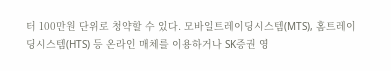터 100만원 단위로 청약할 수 있다. 모바일트레이딩시스템(MTS), 홈트레이딩시스템(HTS) 등 온라인 매체를 이용하거나 SK증권 영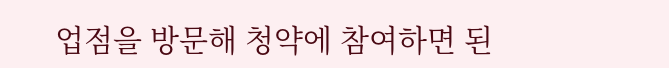업점을 방문해 청약에 참여하면 된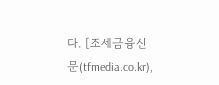다. [조세금융신문(tfmedia.co.kr),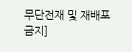무단전재 및 재배포 금지]